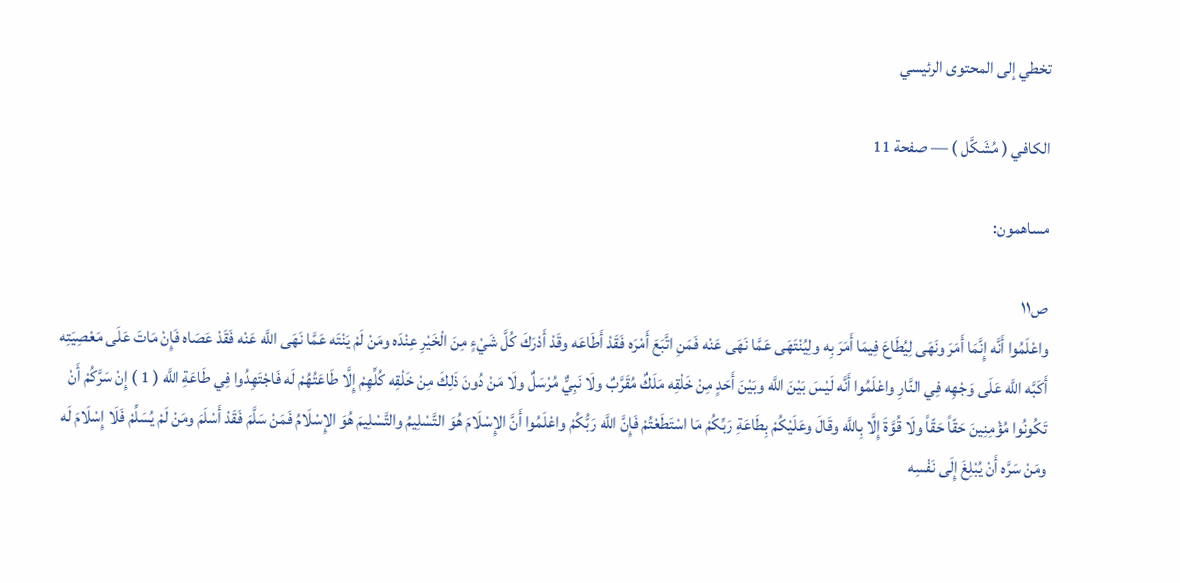تخطي إلى المحتوى الرئيسي

الكافي ( مُشَكَّل ) — صفحة 11

مساهمون:

ص١١
واعْلَمُوا أَنَّه إِنَّمَا أَمَرَ ونَهَى لِيُطَاعَ فِيمَا أَمَرَ بِه ولِيُنْتَهَى عَمَّا نَهَى عَنْه فَمَنِ اتَّبَعَ أَمْرَه فَقَدْ أَطَاعَه وقَدْ أَدْرَكَ كُلَّ شَيْءٍ مِنَ الْخَيْرِ عِنْدَه ومَنْ لَمْ يَنْتَه عَمَّا نَهَى اللَّه عَنْه فَقَدْ عَصَاه فَإِنْ مَاتَ عَلَى مَعْصِيَتِه أَكَبَّه اللَّه عَلَى وَجْهِه فِي النَّارِ واعْلَمُوا أَنَّه لَيْسَ بَيْنَ اللَّه وبَيْنَ أَحَدٍ مِنْ خَلْقِه مَلَكٌ مُقَرَّبٌ ولَا نَبِيٌّ مُرْسَلٌ ولَا مَنْ دُونَ ذَلِكَ مِنْ خَلْقِه كُلِّهِمْ إِلَّا طَاعَتُهُمْ لَه فَاجْتَهِدُوا فِي طَاعَةِ اللَّه ( 1 ) إِنْ سَرَّكُمْ أَنْ تَكُونُوا مُؤْمِنِينَ حَقّاً حَقّاً ولَا قُوَّةَ إِلَّا بِاللَّه وقَالَ وعَلَيْكُمْ بِطَاعَةِ رَبِّكُمْ مَا اسْتَطَعْتُمْ فَإِنَّ اللَّه رَبُّكُمْ واعْلَمُوا أَنَّ الإِسْلَامَ هُوَ التَّسْلِيمُ والتَّسْلِيمَ هُوَ الإِسْلَامُ فَمَنْ سَلَّمَ فَقَدْ أَسْلَمَ ومَنْ لَمْ يُسَلِّمْ فَلَا إِسْلَامَ لَه ومَنْ سَرَّه أَنْ يُبْلِغَ إِلَى نَفْسِه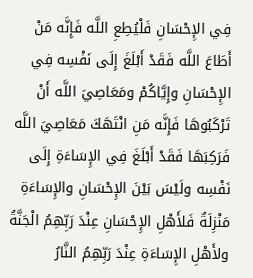فِي الإِحْسَانِ فَلْيُطِعِ اللَّه فَإِنَّه مَنْ أَطَاعَ اللَّه فَقَدْ أَبْلَغَ إِلَى نَفْسِه فِي الإِحْسَانِ وإِيَّاكُمْ ومَعَاصِيَ اللَّه أَنْ تَرْكَبُوهَا فَإِنَّه مَنِ انْتَهَكَ مَعَاصِيَ اللَّه فَرَكِبَهَا فَقَدْ أَبْلَغَ فِي الإِسَاءَةِ إِلَى نَفْسِه ولَيْسَ بَيْنَ الإِحْسَانِ والإِسَاءَةِ مَنْزِلَةٌ فَلأَهْلِ الإِحْسَانِ عِنْدَ رَبِّهِمُ الْجَنَّةُ ولأَهْلِ الإِسَاءَةِ عِنْدَ رَبِّهِمُ النَّارُ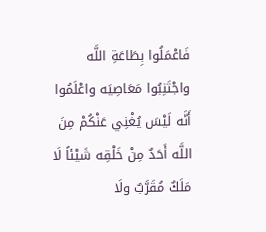فَاعْمَلُوا بِطَاعَةِ اللَّه واجْتَنِبُوا مَعَاصِيَه واعْلَمُوا أَنَّه لَيْسَ يُغْنِي عَنْكُمْ مِنَ اللَّه أَحَدٌ مِنْ خَلْقِه شَيْئاً لَا مَلَكٌ مُقَرَّبٌ ولَا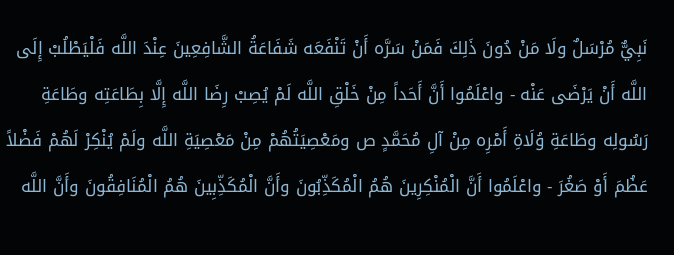نَبِيٌّ مُرْسَلٌ ولَا مَنْ دُونَ ذَلِكَ فَمَنْ سَرَّه أَنْ تَنْفَعَه شَفَاعَةُ الشَّافِعِينَ عِنْدَ اللَّه فَلْيَطْلُبْ إِلَى اللَّه أَنْ يَرْضَى عَنْه - واعْلَمُوا أَنَّ أَحَداً مِنْ خَلْقِ اللَّه لَمْ يُصِبْ رِضَا اللَّه إِلَّا بِطَاعَتِه وطَاعَةِ رَسُولِه وطَاعَةِ وُلَاةِ أَمْرِه مِنْ آلِ مُحَمَّدٍ ص ومَعْصِيَتُهُمْ مِنْ مَعْصِيَةِ اللَّه ولَمْ يُنْكِرْ لَهُمْ فَضْلاً عَظُمَ أَوْ صَغُرَ - واعْلَمُوا أَنَّ الْمُنْكِرِينَ هُمُ الْمُكَذِّبُونَ وأَنَّ الْمُكَذِّبِينَ هُمُ الْمُنَافِقُونَ وأَنَّ اللَّه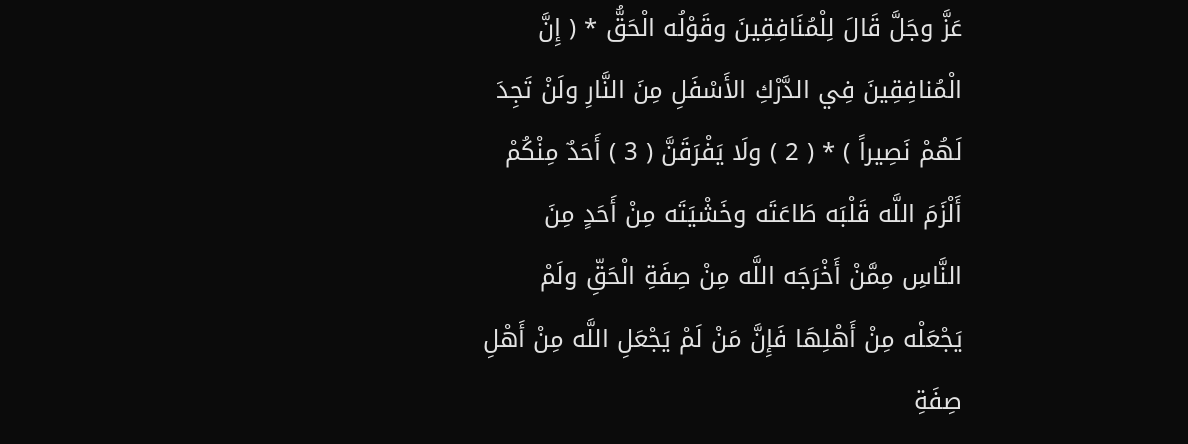عَزَّ وجَلَّ قَالَ لِلْمُنَافِقِينَ وقَوْلُه الْحَقُّ * ( إِنَّ الْمُنافِقِينَ فِي الدَّرْكِ الأَسْفَلِ مِنَ النَّارِ ولَنْ تَجِدَ لَهُمْ نَصِيراً ) * ( 2 ) ولَا يَفْرَقَنَّ ( 3 ) أَحَدٌ مِنْكُمْ أَلْزَمَ اللَّه قَلْبَه طَاعَتَه وخَشْيَتَه مِنْ أَحَدٍ مِنَ النَّاسِ مِمَّنْ أَخْرَجَه اللَّه مِنْ صِفَةِ الْحَقِّ ولَمْ يَجْعَلْه مِنْ أَهْلِهَا فَإِنَّ مَنْ لَمْ يَجْعَلِ اللَّه مِنْ أَهْلِ صِفَةِ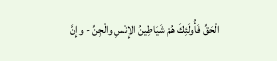الْحَقِّ فَأُولَئِكَ هُمْ شَيَاطِينُ الإِنْسِ والْجِنِّ - وإِنَّ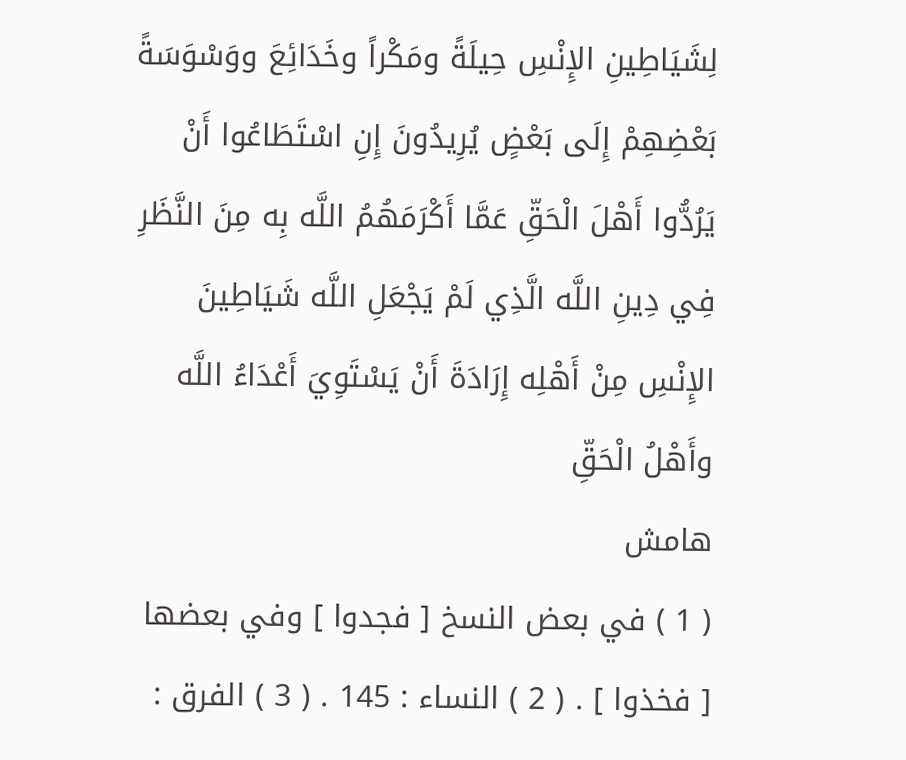لِشَيَاطِينِ الإِنْسِ حِيلَةً ومَكْراً وخَدَائِعَ ووَسْوَسَةً بَعْضِهِمْ إِلَى بَعْضٍ يُرِيدُونَ إِنِ اسْتَطَاعُوا أَنْ يَرُدُّوا أَهْلَ الْحَقِّ عَمَّا أَكْرَمَهُمُ اللَّه بِه مِنَ النَّظَرِ فِي دِينِ اللَّه الَّذِي لَمْ يَجْعَلِ اللَّه شَيَاطِينَ الإِنْسِ مِنْ أَهْلِه إِرَادَةَ أَنْ يَسْتَوِيَ أَعْدَاءُ اللَّه وأَهْلُ الْحَقِّ
هامش
( 1 ) في بعض النسخ [ فجدوا ] وفي بعضها [ فخذوا ] . ( 2 ) النساء : 145 . ( 3 ) الفرق :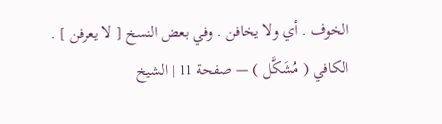الخوف . أي ولا يخافن . وفي بعض النسخ [ لا يعرفن ] .
الكافي ( مُشَكَّل ) — صفحة 11 | الشيخ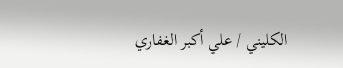الكليني / علي أكبر الغفاري